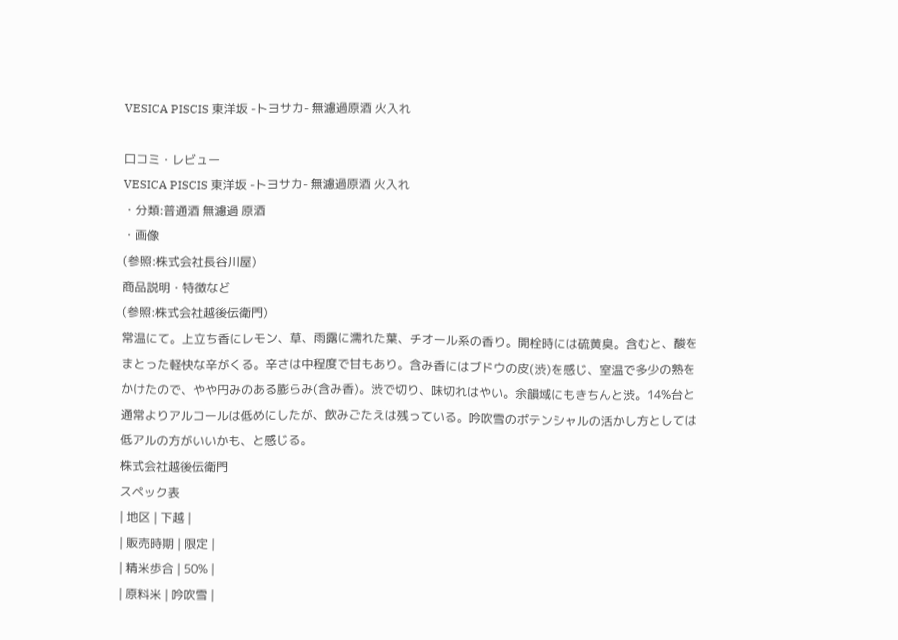VESICA PISCIS 東洋坂 -トヨサカ- 無濾過原酒 火入れ

口コミ・レビュー
VESICA PISCIS 東洋坂 -トヨサカ- 無濾過原酒 火入れ
・分類:普通酒 無濾過 原酒
・画像
(参照:株式会社長谷川屋)
商品説明・特徴など
(参照:株式会社越後伝衛門)
常温にて。上立ち香にレモン、草、雨露に濡れた葉、チオール系の香り。開栓時には硫黄臭。含むと、酸をまとった軽快な辛がくる。辛さは中程度で甘もあり。含み香にはブドウの皮(渋)を感じ、室温で多少の熟をかけたので、やや円みのある膨らみ(含み香)。渋で切り、味切れはやい。余韻域にもきちんと渋。14%台と通常よりアルコールは低めにしたが、飲みごたえは残っている。吟吹雪のポテンシャルの活かし方としては低アルの方がいいかも、と感じる。
株式会社越後伝衛門
スペック表
| 地区 | 下越 |
| 販売時期 | 限定 |
| 精米歩合 | 50% |
| 原料米 | 吟吹雪 |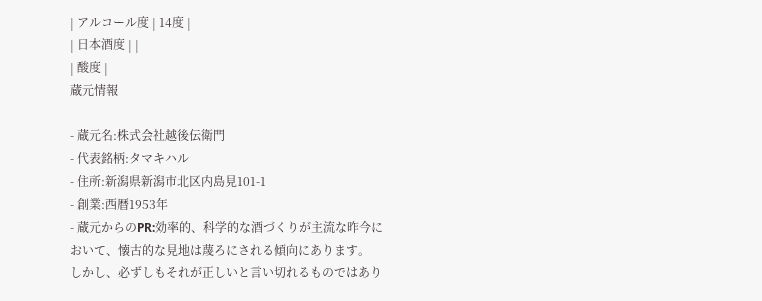| アルコール度 | 14度 |
| 日本酒度 | |
| 酸度 |
蔵元情報

- 蔵元名:株式会社越後伝衛門
- 代表銘柄:タマキハル
- 住所:新潟県新潟市北区内島見101-1
- 創業:西暦1953年
- 蔵元からのPR:効率的、科学的な酒づくりが主流な昨今において、懐古的な見地は蔑ろにされる傾向にあります。
しかし、必ずしもそれが正しいと言い切れるものではあり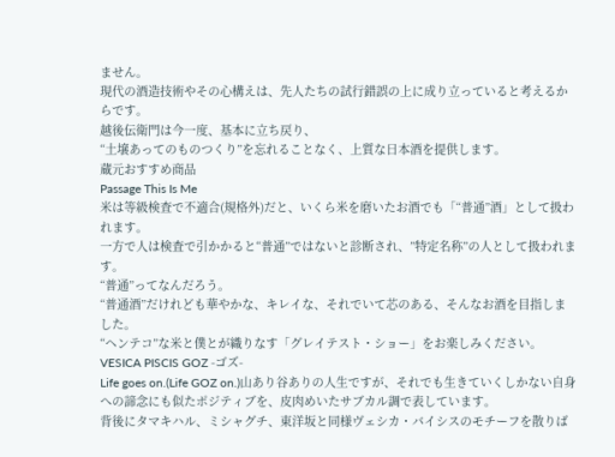ません。
現代の酒造技術やその心構えは、先人たちの試行錯誤の上に成り立っていると考えるからです。
越後伝衛門は今一度、基本に立ち戻り、
“土壌あってのものつくり”を忘れることなく、上質な日本酒を提供します。
蔵元おすすめ商品
Passage This Is Me
米は等級検査で不適合(規格外)だと、いくら米を磨いたお酒でも「“普通”酒」として扱われます。
一方で人は検査で引かかると“普通”ではないと診断され、”特定名称”の人として扱われます。
“普通”ってなんだろう。
“普通酒”だけれども華やかな、キレイな、それでいて芯のある、そんなお酒を目指しました。
“ヘンテコ”な米と僕とが織りなす「グレイテスト・ショー」をお楽しみください。
VESICA PISCIS GOZ -ゴズ-
Life goes on.(Life GOZ on.)山あり谷ありの人生ですが、それでも生きていくしかない自身への諦念にも似たポジティブを、皮肉めいたサブカル調で表しています。
背後にタマキハル、ミシャグチ、東洋坂と同様ヴェシカ・バイシスのモチーフを散りば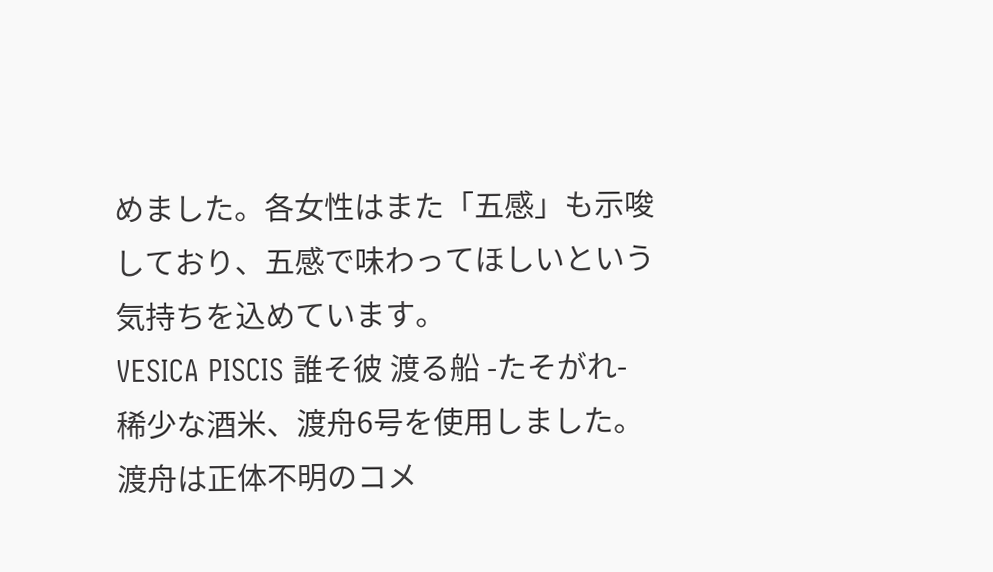めました。各女性はまた「五感」も示唆しており、五感で味わってほしいという気持ちを込めています。
VESICA PISCIS 誰そ彼 渡る船 -たそがれ-
稀少な酒米、渡舟6号を使用しました。
渡舟は正体不明のコメ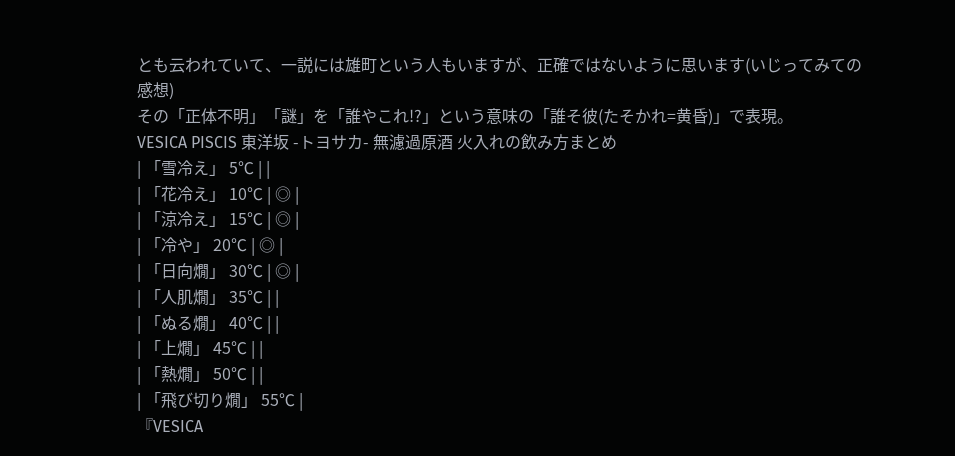とも云われていて、一説には雄町という人もいますが、正確ではないように思います(いじってみての感想)
その「正体不明」「謎」を「誰やこれ!?」という意味の「誰そ彼(たそかれ=黄昏)」で表現。
VESICA PISCIS 東洋坂 -トヨサカ- 無濾過原酒 火入れの飲み方まとめ
| 「雪冷え」 5℃ | |
| 「花冷え」 10℃ | ◎ |
| 「涼冷え」 15℃ | ◎ |
| 「冷や」 20℃ | ◎ |
| 「日向燗」 30℃ | ◎ |
| 「人肌燗」 35℃ | |
| 「ぬる燗」 40℃ | |
| 「上燗」 45℃ | |
| 「熱燗」 50℃ | |
| 「飛び切り燗」 55℃ |
『VESICA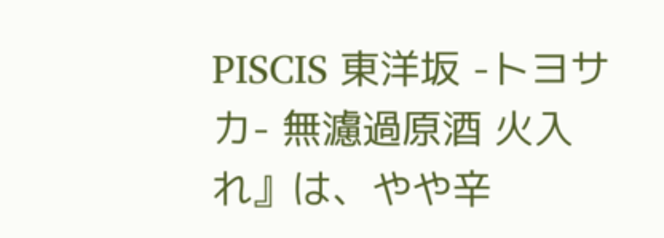PISCIS 東洋坂 -トヨサカ- 無濾過原酒 火入れ』は、やや辛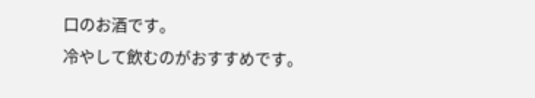口のお酒です。
冷やして飲むのがおすすめです。